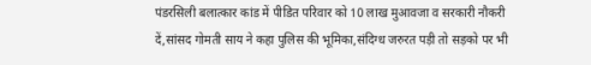पंडरसिली बलात्कार कांड में पीडित परिवार को 10 लाख मुआवजा व सरकारी नौकरी दें,सांसद गोमती साय ने कहा पुलिस की भूमिका,संदिग्ध जरुरत पड़ी तो सड़को पर भी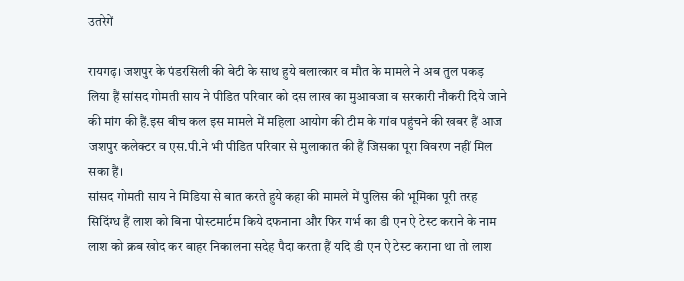उतरेगें

रायगढ़। जशपुर के पंडरसिली की बेटी के साथ हुये बलात्कार व मौत के मामले ने अब तुल पकड़ लिया हैं सांसद गोमती साय ने पीडित परिवार को दस लाख का मुआवजा व सरकारी नौकरी दिये जाने की मांग की हैं.इस बीच कल इस मामले में महिला आयोग की टीम के गांव पहुंचने की खबर हैं आज जशपुर कलेक्टर व एस.पी.ने भी पीडित परिवार से मुलाकात की हैं जिसका पूरा विवरण नहीं मिल सका हैं।
सांसद गोमती साय ने मिडिया से बात करते हुये कहा की मामले में पुलिस की भूमिका पूरी तरह सिदिंग्ध हैं लाश को बिना पोस्टमार्टम किये दफनाना और फिर गर्भ का डी एन ऐ टेस्ट कराने के नाम लाश को क्रब खोद कर बाहर निकालना सदेह पैदा करता हैं यदि डी एन ऐ टेस्ट कराना था तो लाश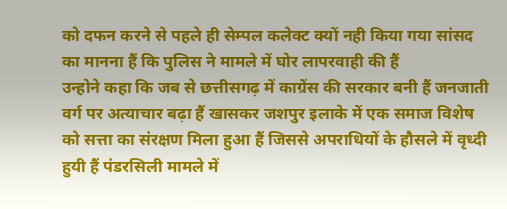को दफन करने से पहले ही सेम्पल कलेक्ट क्यों नही किया गया सांसद का मानना हैं कि पुलिस ने मामले में घोर लापरवाही की हैं
उन्होने कहा कि जब से छत्तीसगढ़ में काग्रेंस की सरकार बनी हैं जनजाती वर्ग पर अत्याचार बढ़ा हैं खासकर जशपुर इलाके में एक समाज विशेष को सत्ता का संरक्षण मिला हुआ हैं जिससे अपराधियों के हौसले में वृध्दी हुयी हैं पंडरसिली मामले में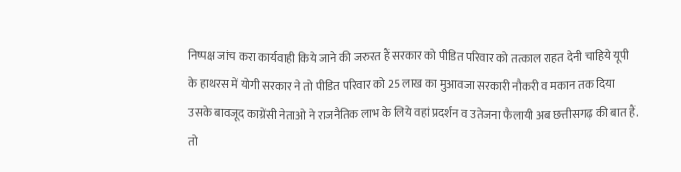निष्पक्ष जांच करा कार्यवाही किये जाने की जरुरत हैं सरकार को पीडित परिवार को तत्काल राहत देनी चाहिये यूपी के हाथरस में योगी सरकार ने तो पीडित परिवार को 25 लाख का मुआवजा सरकारी नौकरी व मकान तक दिया उसके बावजूद काग्रेंसी नेताओ ने राजनैतिक लाभ के लिये वहां प्रदर्शन व उतेजना फैलायी अब छत्तीसगढ़ की बात हैं.
तो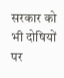सरकार को भी दोषियों पर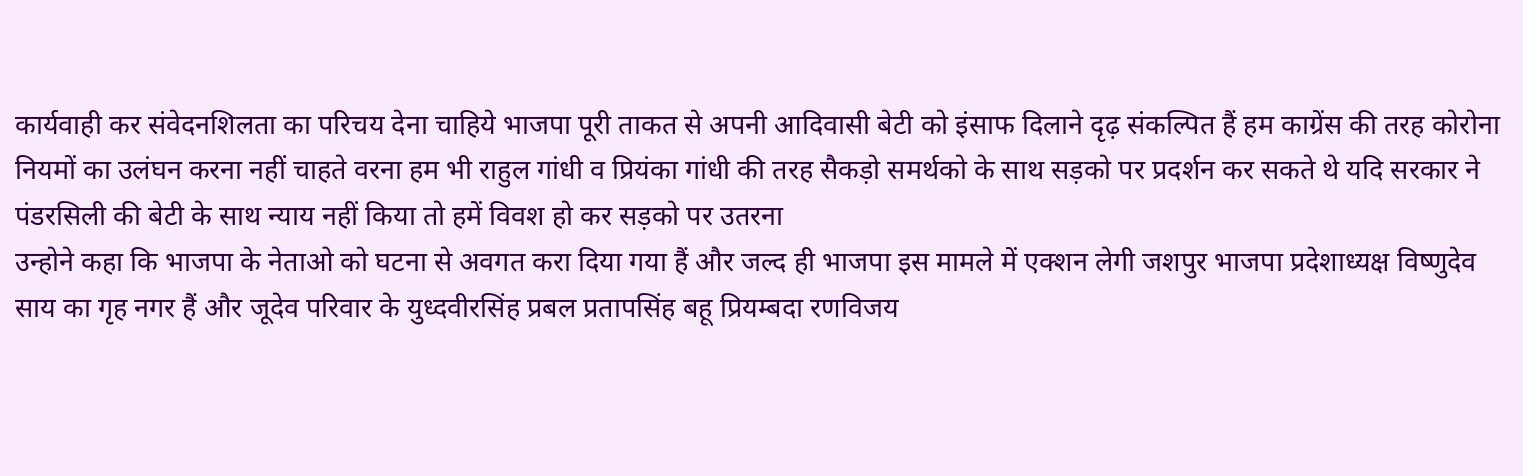कार्यवाही कर संवेदनशिलता का परिचय देना चाहिये भाजपा पूरी ताकत से अपनी आदिवासी बेटी को इंसाफ दिलाने दृढ़ संकल्पित हैं हम काग्रेंस की तरह कोरोना नियमों का उलंघन करना नहीं चाहते वरना हम भी राहुल गांधी व प्रियंका गांधी की तरह सैकड़ो समर्थको के साथ सड़को पर प्रदर्शन कर सकते थे यदि सरकार ने पंडरसिली की बेटी के साथ न्याय नहीं किया तो हमें विवश हो कर सड़को पर उतरना
उन्होने कहा कि भाजपा के नेताओ को घटना से अवगत करा दिया गया हैं और जल्द ही भाजपा इस मामले में एक्शन लेगी जशपुर भाजपा प्रदेशाध्यक्ष विष्णुदेव साय का गृह नगर हैं और जूदेव परिवार के युध्दवीरसिंह प्रबल प्रतापसिंह बहू प्रियम्बदा रणविजय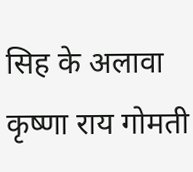सिह के अलावा कृष्णा राय गोमती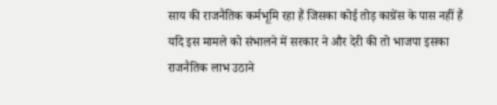साय की राजनैतिक कर्मभूमि रहा हैं जिसका कोई तोड़ काग्रेंस के पास नहीं हैं यदि इस मामले को संभालने में सरकार ने और देरी की तो भाजपा इसका राजनैतिक लाभ उठाने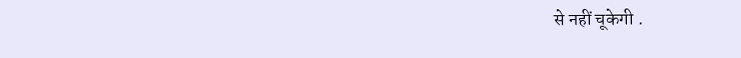से नहीं चूकेगी .